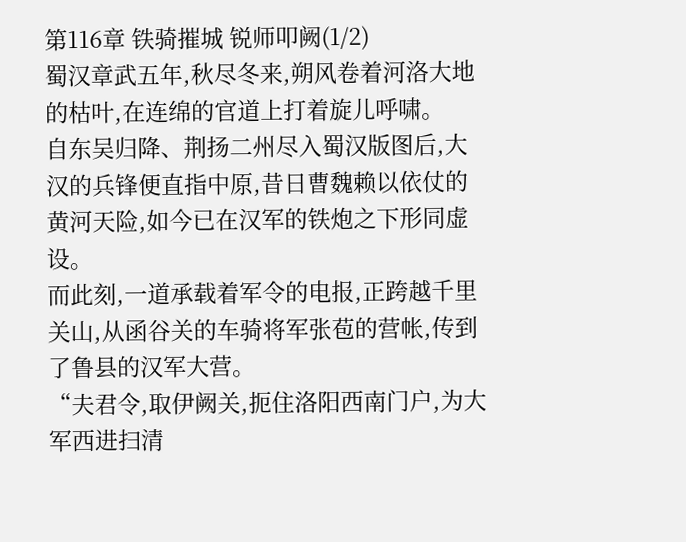第116章 铁骑摧城 锐师叩阙(1/2)
蜀汉章武五年,秋尽冬来,朔风卷着河洛大地的枯叶,在连绵的官道上打着旋儿呼啸。
自东吴归降、荆扬二州尽入蜀汉版图后,大汉的兵锋便直指中原,昔日曹魏赖以依仗的黄河天险,如今已在汉军的铁炮之下形同虚设。
而此刻,一道承载着军令的电报,正跨越千里关山,从函谷关的车骑将军张苞的营帐,传到了鲁县的汉军大营。
“夫君令,取伊阙关,扼住洛阳西南门户,为大军西进扫清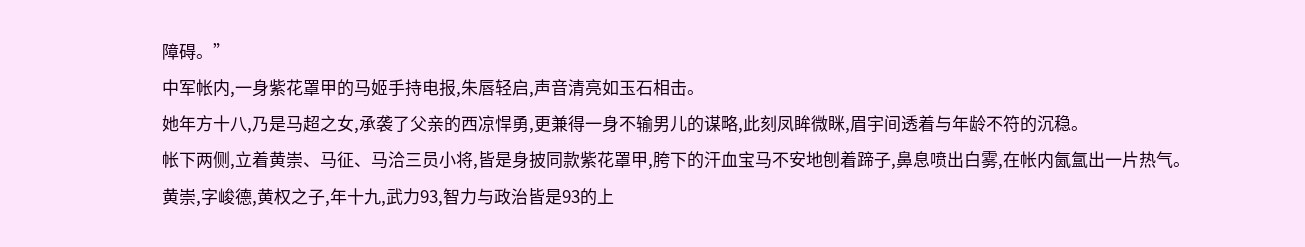障碍。”
中军帐内,一身紫花罩甲的马姬手持电报,朱唇轻启,声音清亮如玉石相击。
她年方十八,乃是马超之女,承袭了父亲的西凉悍勇,更兼得一身不输男儿的谋略,此刻凤眸微眯,眉宇间透着与年龄不符的沉稳。
帐下两侧,立着黄崇、马征、马洽三员小将,皆是身披同款紫花罩甲,胯下的汗血宝马不安地刨着蹄子,鼻息喷出白雾,在帐内氤氲出一片热气。
黄崇,字峻德,黄权之子,年十九,武力93,智力与政治皆是93的上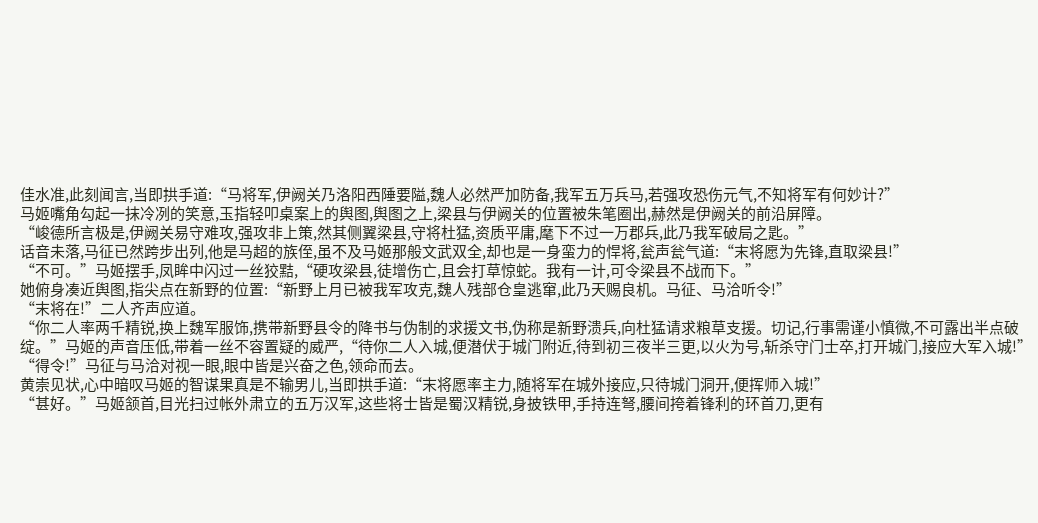佳水准,此刻闻言,当即拱手道:“马将军,伊阙关乃洛阳西陲要隘,魏人必然严加防备,我军五万兵马,若强攻恐伤元气,不知将军有何妙计?”
马姬嘴角勾起一抹冷冽的笑意,玉指轻叩桌案上的舆图,舆图之上,梁县与伊阙关的位置被朱笔圈出,赫然是伊阙关的前沿屏障。
“峻德所言极是,伊阙关易守难攻,强攻非上策,然其侧翼梁县,守将杜猛,资质平庸,麾下不过一万郡兵,此乃我军破局之匙。”
话音未落,马征已然跨步出列,他是马超的族侄,虽不及马姬那般文武双全,却也是一身蛮力的悍将,瓮声瓮气道:“末将愿为先锋,直取梁县!”
“不可。”马姬摆手,凤眸中闪过一丝狡黠,“硬攻梁县,徒增伤亡,且会打草惊蛇。我有一计,可令梁县不战而下。”
她俯身凑近舆图,指尖点在新野的位置:“新野上月已被我军攻克,魏人残部仓皇逃窜,此乃天赐良机。马征、马洽听令!”
“末将在!”二人齐声应道。
“你二人率两千精锐,换上魏军服饰,携带新野县令的降书与伪制的求援文书,伪称是新野溃兵,向杜猛请求粮草支援。切记,行事需谨小慎微,不可露出半点破绽。”马姬的声音压低,带着一丝不容置疑的威严,“待你二人入城,便潜伏于城门附近,待到初三夜半三更,以火为号,斩杀守门士卒,打开城门,接应大军入城!”
“得令!”马征与马洽对视一眼,眼中皆是兴奋之色,领命而去。
黄崇见状,心中暗叹马姬的智谋果真是不输男儿,当即拱手道:“末将愿率主力,随将军在城外接应,只待城门洞开,便挥师入城!”
“甚好。”马姬颔首,目光扫过帐外肃立的五万汉军,这些将士皆是蜀汉精锐,身披铁甲,手持连弩,腰间挎着锋利的环首刀,更有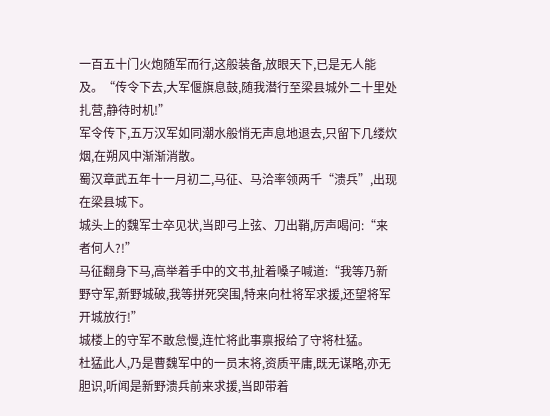一百五十门火炮随军而行,这般装备,放眼天下,已是无人能及。“传令下去,大军偃旗息鼓,随我潜行至梁县城外二十里处扎营,静待时机!”
军令传下,五万汉军如同潮水般悄无声息地退去,只留下几缕炊烟,在朔风中渐渐消散。
蜀汉章武五年十一月初二,马征、马洽率领两千“溃兵”,出现在梁县城下。
城头上的魏军士卒见状,当即弓上弦、刀出鞘,厉声喝问:“来者何人?!”
马征翻身下马,高举着手中的文书,扯着嗓子喊道:“我等乃新野守军,新野城破,我等拼死突围,特来向杜将军求援,还望将军开城放行!”
城楼上的守军不敢怠慢,连忙将此事禀报给了守将杜猛。
杜猛此人,乃是曹魏军中的一员末将,资质平庸,既无谋略,亦无胆识,听闻是新野溃兵前来求援,当即带着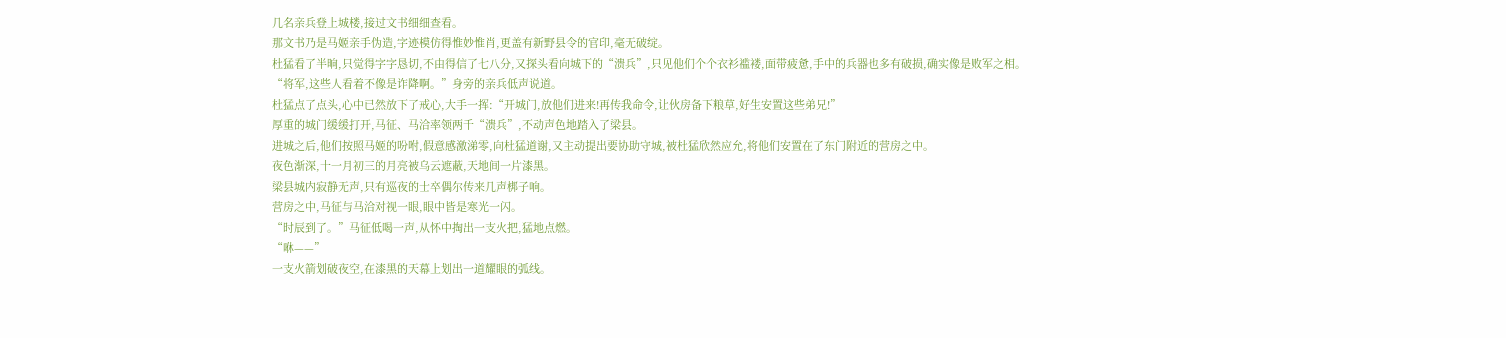几名亲兵登上城楼,接过文书细细查看。
那文书乃是马姬亲手伪造,字迹模仿得惟妙惟肖,更盖有新野县令的官印,毫无破绽。
杜猛看了半晌,只觉得字字恳切,不由得信了七八分,又探头看向城下的“溃兵”,只见他们个个衣衫褴褛,面带疲惫,手中的兵器也多有破损,确实像是败军之相。
“将军,这些人看着不像是诈降啊。”身旁的亲兵低声说道。
杜猛点了点头,心中已然放下了戒心,大手一挥:“开城门,放他们进来!再传我命令,让伙房备下粮草,好生安置这些弟兄!”
厚重的城门缓缓打开,马征、马洽率领两千“溃兵”,不动声色地踏入了梁县。
进城之后,他们按照马姬的吩咐,假意感激涕零,向杜猛道谢,又主动提出要协助守城,被杜猛欣然应允,将他们安置在了东门附近的营房之中。
夜色渐深,十一月初三的月亮被乌云遮蔽,天地间一片漆黑。
梁县城内寂静无声,只有巡夜的士卒偶尔传来几声梆子响。
营房之中,马征与马洽对视一眼,眼中皆是寒光一闪。
“时辰到了。”马征低喝一声,从怀中掏出一支火把,猛地点燃。
“咻——”
一支火箭划破夜空,在漆黑的天幕上划出一道耀眼的弧线。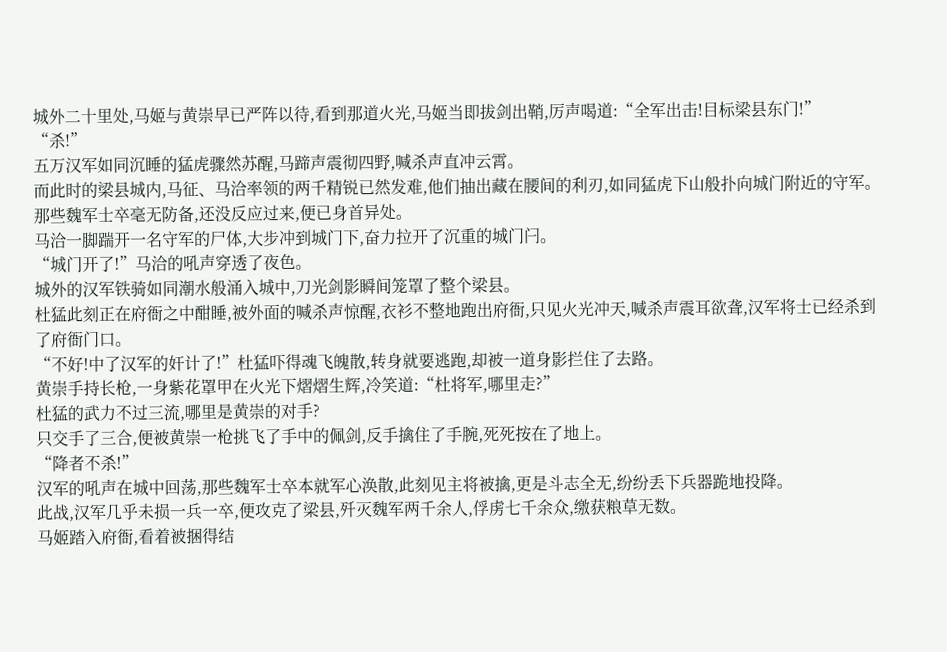城外二十里处,马姬与黄崇早已严阵以待,看到那道火光,马姬当即拔剑出鞘,厉声喝道:“全军出击!目标梁县东门!”
“杀!”
五万汉军如同沉睡的猛虎骤然苏醒,马蹄声震彻四野,喊杀声直冲云霄。
而此时的梁县城内,马征、马洽率领的两千精锐已然发难,他们抽出藏在腰间的利刃,如同猛虎下山般扑向城门附近的守军。
那些魏军士卒毫无防备,还没反应过来,便已身首异处。
马洽一脚踹开一名守军的尸体,大步冲到城门下,奋力拉开了沉重的城门闩。
“城门开了!”马洽的吼声穿透了夜色。
城外的汉军铁骑如同潮水般涌入城中,刀光剑影瞬间笼罩了整个梁县。
杜猛此刻正在府衙之中酣睡,被外面的喊杀声惊醒,衣衫不整地跑出府衙,只见火光冲天,喊杀声震耳欲聋,汉军将士已经杀到了府衙门口。
“不好!中了汉军的奸计了!”杜猛吓得魂飞魄散,转身就要逃跑,却被一道身影拦住了去路。
黄崇手持长枪,一身紫花罩甲在火光下熠熠生辉,冷笑道:“杜将军,哪里走?”
杜猛的武力不过三流,哪里是黄崇的对手?
只交手了三合,便被黄崇一枪挑飞了手中的佩剑,反手擒住了手腕,死死按在了地上。
“降者不杀!”
汉军的吼声在城中回荡,那些魏军士卒本就军心涣散,此刻见主将被擒,更是斗志全无,纷纷丢下兵器跪地投降。
此战,汉军几乎未损一兵一卒,便攻克了梁县,歼灭魏军两千余人,俘虏七千余众,缴获粮草无数。
马姬踏入府衙,看着被捆得结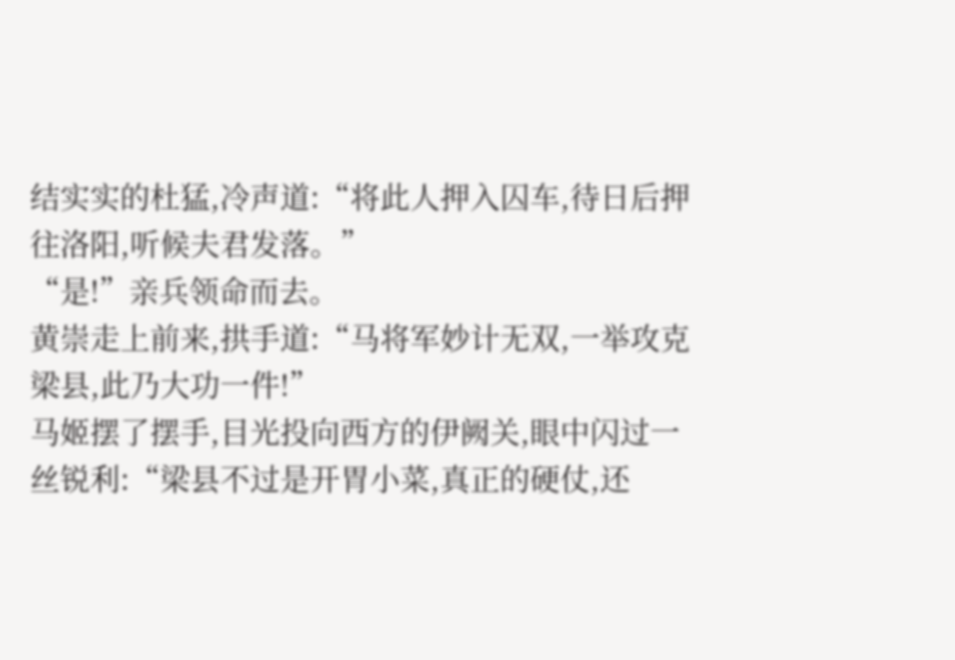结实实的杜猛,冷声道:“将此人押入囚车,待日后押往洛阳,听候夫君发落。”
“是!”亲兵领命而去。
黄崇走上前来,拱手道:“马将军妙计无双,一举攻克梁县,此乃大功一件!”
马姬摆了摆手,目光投向西方的伊阙关,眼中闪过一丝锐利:“梁县不过是开胃小菜,真正的硬仗,还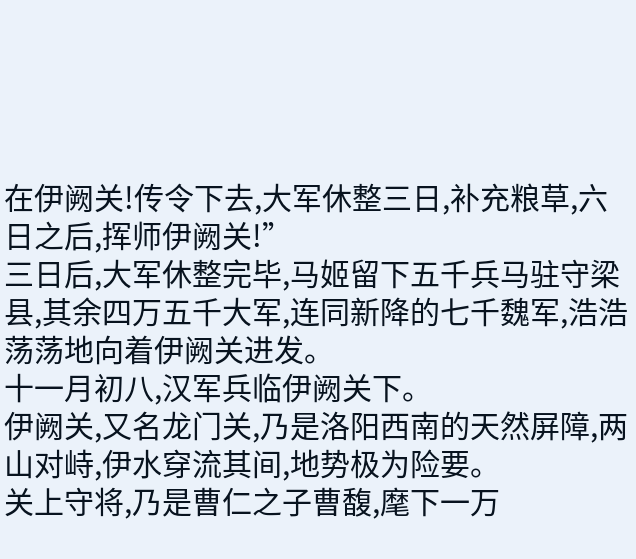在伊阙关!传令下去,大军休整三日,补充粮草,六日之后,挥师伊阙关!”
三日后,大军休整完毕,马姬留下五千兵马驻守梁县,其余四万五千大军,连同新降的七千魏军,浩浩荡荡地向着伊阙关进发。
十一月初八,汉军兵临伊阙关下。
伊阙关,又名龙门关,乃是洛阳西南的天然屏障,两山对峙,伊水穿流其间,地势极为险要。
关上守将,乃是曹仁之子曹馥,麾下一万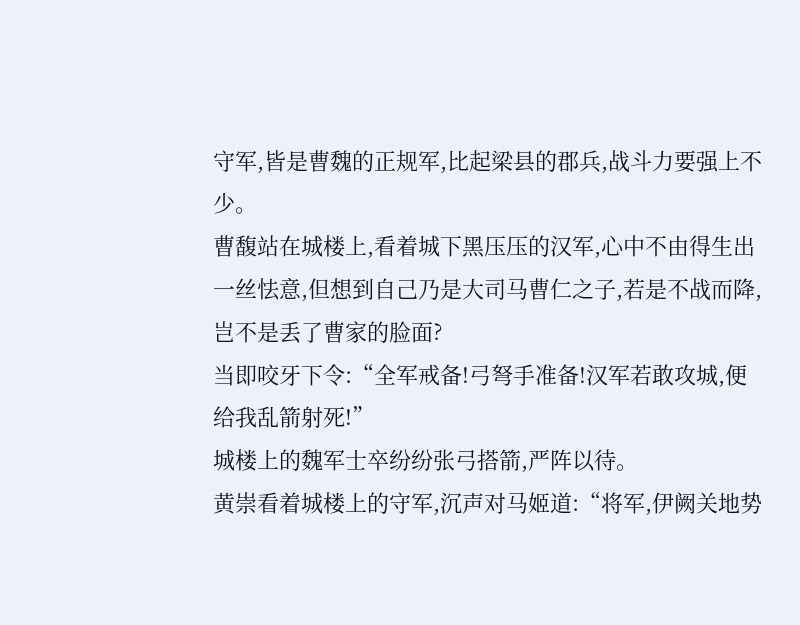守军,皆是曹魏的正规军,比起梁县的郡兵,战斗力要强上不少。
曹馥站在城楼上,看着城下黑压压的汉军,心中不由得生出一丝怯意,但想到自己乃是大司马曹仁之子,若是不战而降,岂不是丢了曹家的脸面?
当即咬牙下令:“全军戒备!弓弩手准备!汉军若敢攻城,便给我乱箭射死!”
城楼上的魏军士卒纷纷张弓搭箭,严阵以待。
黄崇看着城楼上的守军,沉声对马姬道:“将军,伊阙关地势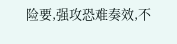险要,强攻恐难奏效,不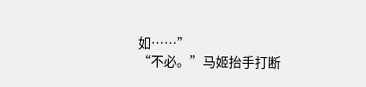如……”
“不必。”马姬抬手打断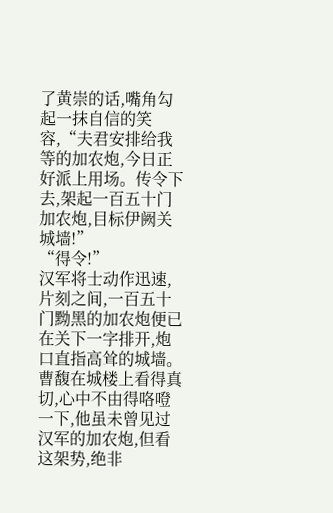了黄崇的话,嘴角勾起一抹自信的笑容,“夫君安排给我等的加农炮,今日正好派上用场。传令下去,架起一百五十门加农炮,目标伊阙关城墙!”
“得令!”
汉军将士动作迅速,片刻之间,一百五十门黝黑的加农炮便已在关下一字排开,炮口直指高耸的城墙。
曹馥在城楼上看得真切,心中不由得咯噔一下,他虽未曾见过汉军的加农炮,但看这架势,绝非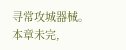寻常攻城器械。
本章未完,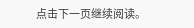点击下一页继续阅读。